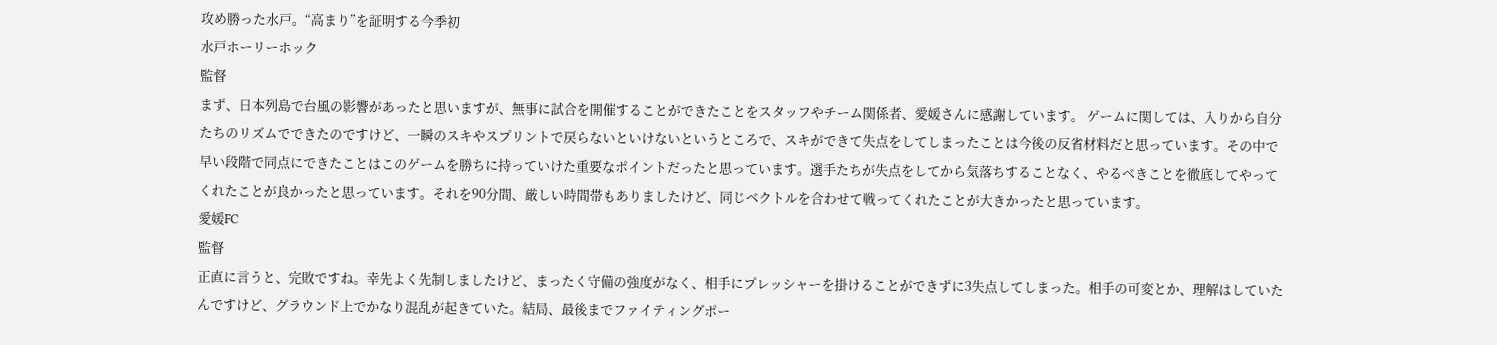攻め勝った水戸。“高まり”を証明する今季初
水戸ホーリーホック
監督
まず、日本列島で台風の影響があったと思いますが、無事に試合を開催することができたことをスタッフやチーム関係者、愛媛さんに感謝しています。 ゲームに関しては、入りから自分たちのリズムでできたのですけど、一瞬のスキやスプリントで戻らないといけないというところで、スキができて失点をしてしまったことは今後の反省材料だと思っています。その中で早い段階で同点にできたことはこのゲームを勝ちに持っていけた重要なポイントだったと思っています。選手たちが失点をしてから気落ちすることなく、やるべきことを徹底してやってくれたことが良かったと思っています。それを90分間、厳しい時間帯もありましたけど、同じベクトルを合わせて戦ってくれたことが大きかったと思っています。
愛媛FC
監督
正直に言うと、完敗ですね。幸先よく先制しましたけど、まったく守備の強度がなく、相手にプレッシャーを掛けることができずに3失点してしまった。相手の可変とか、理解はしていたんですけど、グラウンド上でかなり混乱が起きていた。結局、最後までファイティングポー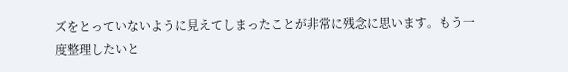ズをとっていないように見えてしまったことが非常に残念に思います。もう一度整理したいと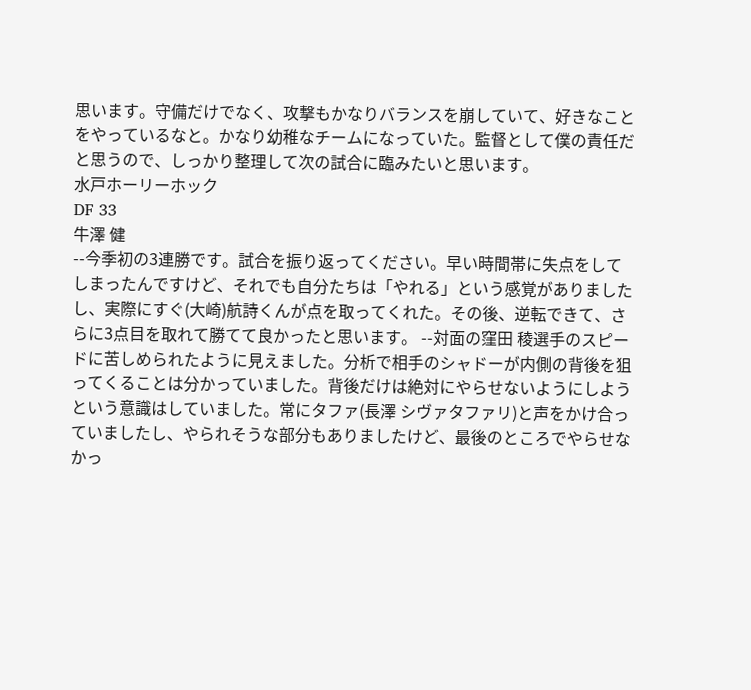思います。守備だけでなく、攻撃もかなりバランスを崩していて、好きなことをやっているなと。かなり幼稚なチームになっていた。監督として僕の責任だと思うので、しっかり整理して次の試合に臨みたいと思います。
水戸ホーリーホック
DF 33
牛澤 健
--今季初の3連勝です。試合を振り返ってください。早い時間帯に失点をしてしまったんですけど、それでも自分たちは「やれる」という感覚がありましたし、実際にすぐ(大崎)航詩くんが点を取ってくれた。その後、逆転できて、さらに3点目を取れて勝てて良かったと思います。 --対面の窪田 稜選手のスピードに苦しめられたように見えました。分析で相手のシャドーが内側の背後を狙ってくることは分かっていました。背後だけは絶対にやらせないようにしようという意識はしていました。常にタファ(長澤 シヴァタファリ)と声をかけ合っていましたし、やられそうな部分もありましたけど、最後のところでやらせなかっ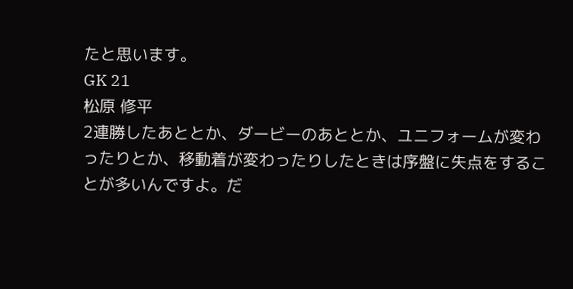たと思います。
GK 21
松原 修平
2連勝したあととか、ダービーのあととか、ユニフォームが変わったりとか、移動着が変わったりしたときは序盤に失点をすることが多いんですよ。だ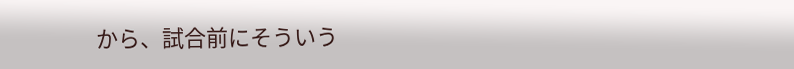から、試合前にそういう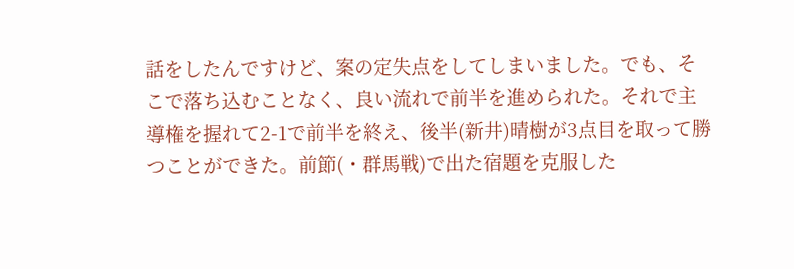話をしたんですけど、案の定失点をしてしまいました。でも、そこで落ち込むことなく、良い流れで前半を進められた。それで主導権を握れて2-1で前半を終え、後半(新井)晴樹が3点目を取って勝つことができた。前節(・群馬戦)で出た宿題を克服した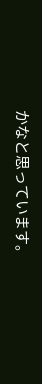かなと思っています。